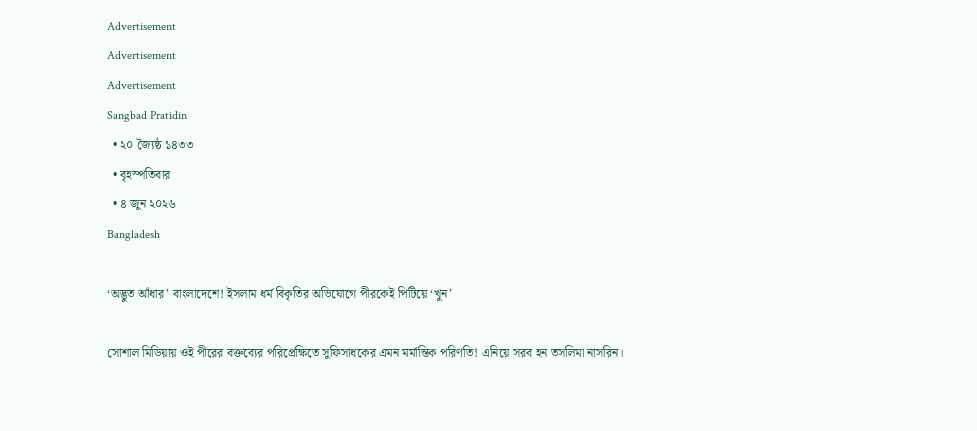Advertisement
Advertisement
Advertisement
Sangbad Pratidin
  • ২০ জ্যৈষ্ঠ ১৪৩৩
  • বৃহস্পতিবার
  • ৪ জুন ২০২৬
Bangladesh

‘অদ্ভুত আঁধার’ বাংলাদেশে! ইসলাম ধর্ম বিকৃতির অভিযোগে পীরকেই পিটিয়ে ‘খুন’

সোশাল মিডিয়ায় ওই পীরের বক্তব্যের পরিপ্রেক্ষিতে সুফিসাধকের এমন মর্মান্তিক পরিণতি! এনিয়ে সরব হন তসলিমা নাসরিন।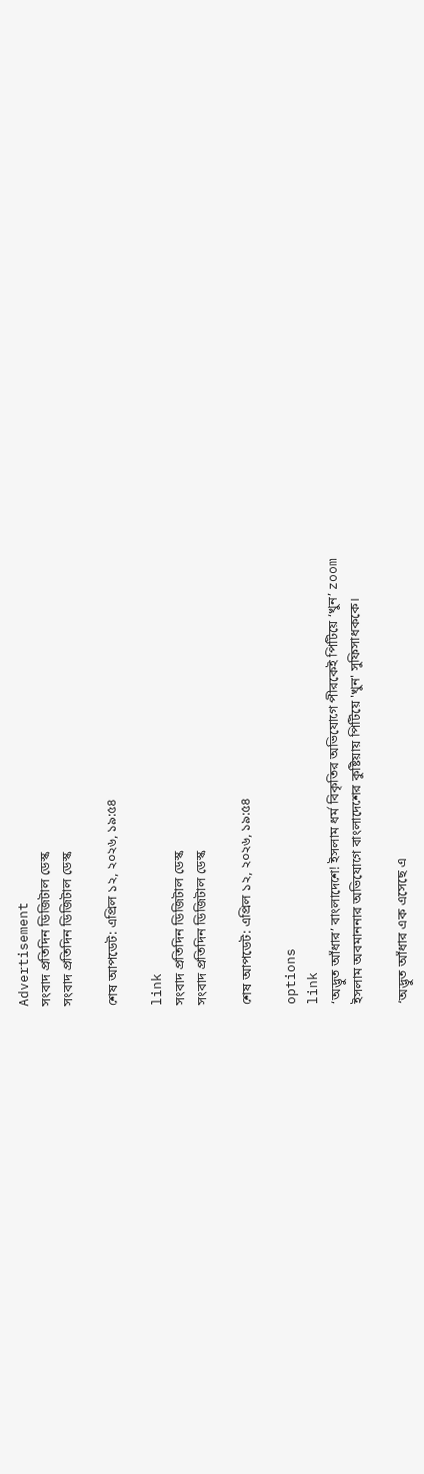Advertisement
সংবাদ প্রতিদিন ডিজিটাল ডেস্ক
সংবাদ প্রতিদিন ডিজিটাল ডেস্ক

শেষ আপডেট: এপ্রিল ১২, ২০২৬, ১৯:৫৪

link
সংবাদ প্রতিদিন ডিজিটাল ডেস্ক
সংবাদ প্রতিদিন ডিজিটাল ডেস্ক

শেষ আপডেট: এপ্রিল ১২, ২০২৬, ১৯:৫৪

options
link
‘অদ্ভুত আঁধার’ বাংলাদেশে! ইসলাম ধর্ম বিকৃতির অভিযোগে পীরকেই পিটিয়ে ‘খুন’ zoom
ইসলাম অবমাননার অভিযোগে বাংলাদেশের কুষ্টিয়ায় পিটিয়ে 'খুন' সুফিসাধককে।

‘অদ্ভুত আঁধার এক এসেছে এ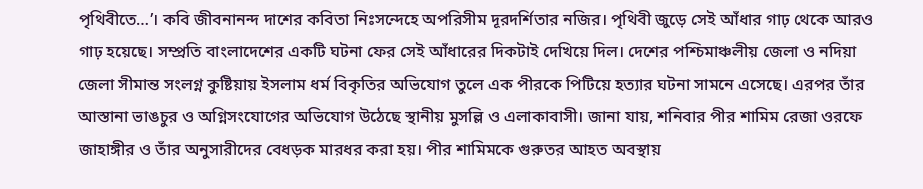পৃথিবীতে…’। কবি জীবনানন্দ দাশের কবিতা নিঃসন্দেহে অপরিসীম দূরদর্শিতার নজির। পৃথিবী জুড়ে সেই আঁধার গাঢ় থেকে আরও গাঢ় হয়েছে। সম্প্রতি বাংলাদেশের একটি ঘটনা ফের সেই আঁধারের দিকটাই দেখিয়ে দিল। দেশের পশ্চিমাঞ্চলীয় জেলা ও নদিয়া জেলা সীমান্ত সংলগ্ন কুষ্টিয়ায় ইসলাম ধর্ম বিকৃতির অভিযোগ তুলে এক পীরকে পিটিয়ে হত্যার ঘটনা সামনে এসেছে। এরপর তাঁর আস্তানা ভাঙচুর ও অগ্নিসংযোগের অভিযোগ উঠেছে স্থানীয় মুসল্লি ও এলাকাবাসী। জানা যায়, শনিবার পীর শামিম রেজা ওরফে জাহাঙ্গীর ও তাঁর অনুসারীদের বেধড়ক মারধর করা হয়। পীর শামিমকে গুরুতর আহত অবস্থায়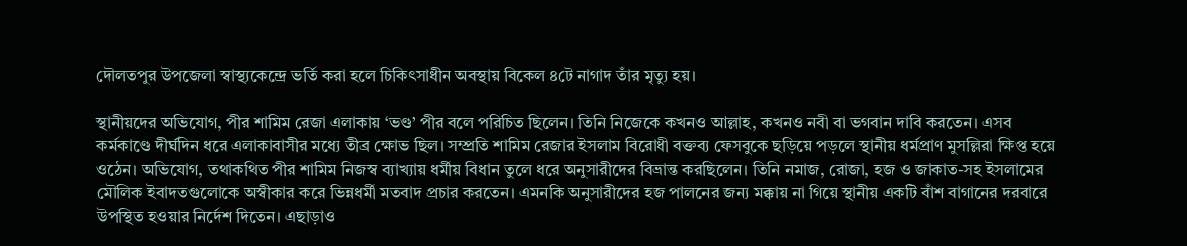দৌলতপুর উপজেলা স্বাস্থ্যকেন্দ্রে ভর্তি করা হলে চিকিৎসাধীন অবস্থায় বিকেল ৪টে নাগাদ তাঁর মৃত্যু হয়।

স্থানীয়দের অভিযোগ, পীর শামিম রেজা এলাকায় ‘ভণ্ড’ পীর বলে পরিচিত ছিলেন। তিনি নিজেকে কখনও আল্লাহ, কখনও নবী বা ভগবান দাবি করতেন। এসব কর্মকাণ্ডে দীর্ঘদিন ধরে এলাকাবাসীর মধ্যে তীব্র ক্ষোভ ছিল। সম্প্রতি শামিম রেজার ইসলাম বিরোধী বক্তব্য ফেসবুকে ছড়িয়ে পড়লে স্থানীয় ধর্মপ্রাণ মুসল্লিরা ক্ষিপ্ত হয়ে ওঠেন। অভিযোগ, তথাকথিত পীর শামিম নিজস্ব ব্যাখ্যায় ধর্মীয় বিধান তুলে ধরে অনুসারীদের বিভ্রান্ত করছিলেন। তিনি নমাজ, রোজা, হজ ও জাকাত-সহ ইসলামের মৌলিক ইবাদতগুলোকে অস্বীকার করে ভিন্নধর্মী মতবাদ প্রচার করতেন। এমনকি অনুসারীদের হজ পালনের জন্য মক্কায় না গিয়ে স্থানীয় একটি বাঁশ বাগানের দরবারে উপস্থিত হওয়ার নির্দেশ দিতেন। এছাড়াও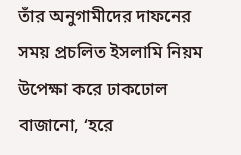তাঁর অনুগামীদের দাফনের সময় প্রচলিত ইসলামি নিয়ম উপেক্ষা করে ঢাকঢোল বাজানো, ‘হরে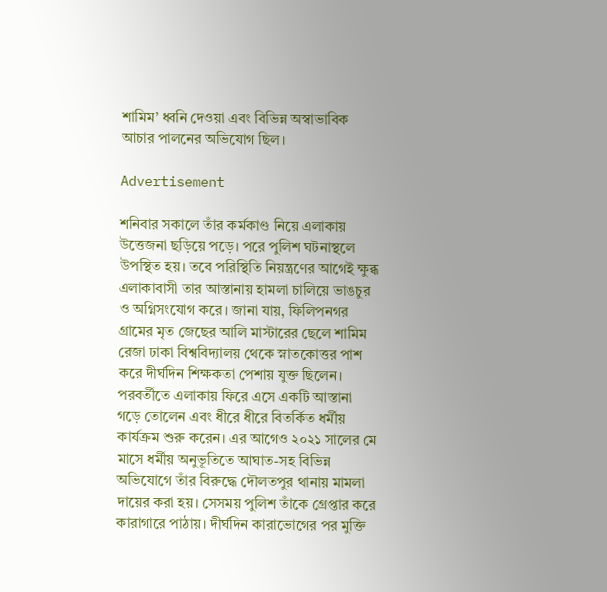শামিম’ ধ্বনি দেওয়া এবং বিভিন্ন অস্বাভাবিক আচার পালনের অভিযোগ ছিল।

Advertisement

শনিবার সকালে তাঁর কর্মকাণ্ড নিয়ে এলাকায় উত্তেজনা ছড়িয়ে পড়ে। পরে পুলিশ ঘটনাস্থলে উপস্থিত হয়। তবে পরিস্থিতি নিয়ন্ত্রণের আগেই ক্ষুব্ধ এলাকাবাসী তার আস্তানায় হামলা চালিয়ে ভাঙচুর ও অগ্নিসংযোগ করে। জানা যায়, ফিলিপনগর গ্রামের মৃত জেছের আলি মাস্টারের ছেলে শামিম রেজা ঢাকা বিশ্ববিদ্যালয় থেকে স্নাতকোত্তর পাশ করে দীর্ঘদিন শিক্ষকতা পেশায় যুক্ত ছিলেন। পরবর্তীতে এলাকায় ফিরে এসে একটি আস্তানা গড়ে তোলেন এবং ধীরে ধীরে বিতর্কিত ধর্মীয় কার্যক্রম শুরু করেন। এর আগেও ২০২১ সালের মে মাসে ধর্মীয় অনুভূতিতে আঘাত-সহ বিভিন্ন অভিযোগে তাঁর বিরুদ্ধে দৌলতপুর থানায় মামলা দায়ের করা হয়। সেসময় পুলিশ তাঁকে গ্রেপ্তার করে কারাগারে পাঠায়। দীর্ঘদিন কারাভোগের পর মুক্তি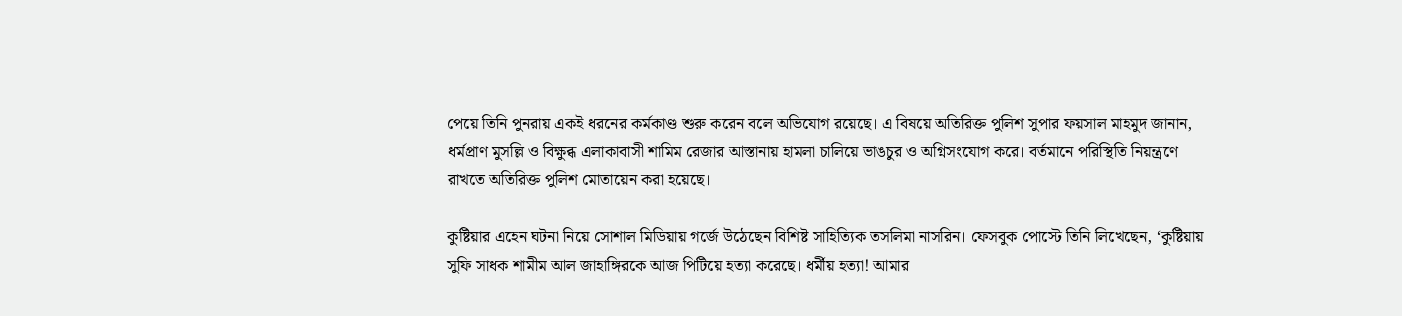পেয়ে তিনি পুনরায় একই ধরনের কর্মকাণ্ড শুরু করেন বলে অভিযোগ রয়েছে। এ বিষয়ে অতিরিক্ত পুলিশ সুপার ফয়সাল মাহমুদ জানান, ধর্মপ্রাণ মুসল্লি ও বিক্ষুব্ধ এলাকাবাসী শামিম রেজার আস্তানায় হামলা চালিয়ে ভাঙচুর ও অগ্নিসংযোগ করে। বর্তমানে পরিস্থিতি নিয়ন্ত্রণে রাখতে অতিরিক্ত পুলিশ মোতায়েন করা হয়েছে।

কুষ্টিয়ার এহেন ঘটনা নিয়ে সোশাল মিডিয়ায় গর্জে উঠেছেন বিশিষ্ট সাহিত্যিক তসলিমা নাসরিন। ফেসবুক পোস্টে তিনি লিখেছেন, ‘কুষ্টিয়ায় সুফি সাধক শামীম আল জাহাঙ্গিরকে আজ পিটিয়ে হত্যা করেছে। ধর্মীয় হত্যা! আমার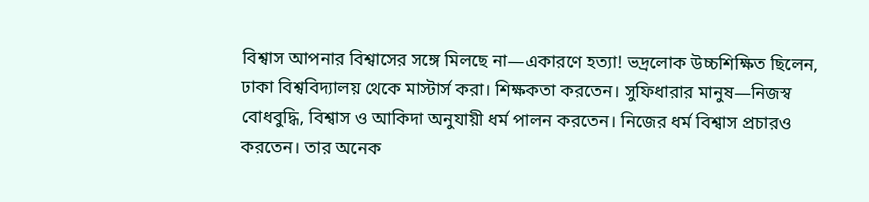বিশ্বাস আপনার বিশ্বাসের সঙ্গে মিলছে না—একারণে হত্যা! ভদ্রলোক উচ্চশিক্ষিত ছিলেন, ঢাকা বিশ্ববিদ্যালয় থেকে মাস্টার্স করা। শিক্ষকতা করতেন। সুফিধারার মানুষ—নিজস্ব বোধবুদ্ধি, বিশ্বাস ও আকিদা অনুযায়ী ধর্ম পালন করতেন। নিজের ধর্ম বিশ্বাস প্রচারও করতেন। তার অনেক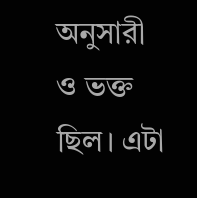অনুসারী ও ভক্ত ছিল। এটা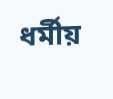ধর্মীয়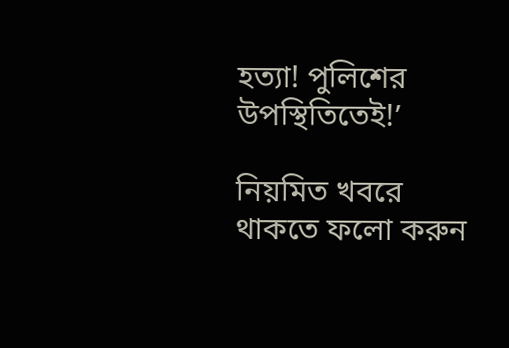হত্যা! পুলিশের উপস্থিতিতেই!’

নিয়মিত খবরে থাকতে ফলো করুন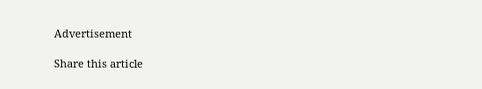Advertisement

Share this article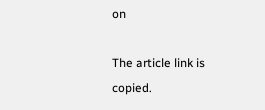on

The article link is copied.